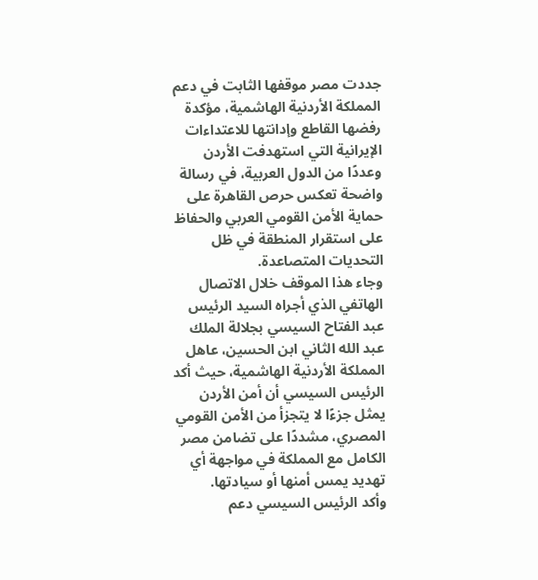جددت مصر موقفها الثابت في دعم المملكة الأردنية الهاشمية، مؤكدة رفضها القاطع وإدانتها للاعتداءات الإيرانية التي استهدفت الأردن وعددًا من الدول العربية، في رسالة واضحة تعكس حرص القاهرة على حماية الأمن القومي العربي والحفاظ على استقرار المنطقة في ظل التحديات المتصاعدة.
وجاء هذا الموقف خلال الاتصال الهاتفي الذي أجراه السيد الرئيس عبد الفتاح السيسي بجلالة الملك عبد الله الثاني ابن الحسين، عاهل المملكة الأردنية الهاشمية، حيث أكد الرئيس السيسي أن أمن الأردن يمثل جزءًا لا يتجزأ من الأمن القومي المصري، مشددًا على تضامن مصر الكامل مع المملكة في مواجهة أي تهديد يمس أمنها أو سيادتها.
وأكد الرئيس السيسي دعم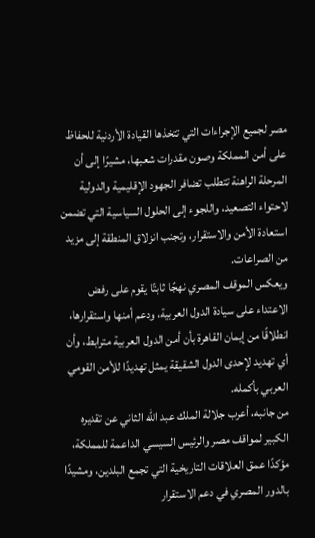مصر لجميع الإجراءات التي تتخذها القيادة الأردنية للحفاظ على أمن المملكة وصون مقدرات شعبها، مشيرًا إلى أن المرحلة الراهنة تتطلب تضافر الجهود الإقليمية والدولية لاحتواء التصعيد، واللجوء إلى الحلول السياسية التي تضمن استعادة الأمن والاستقرار، وتجنب انزلاق المنطقة إلى مزيد من الصراعات.
ويعكس الموقف المصري نهجًا ثابتًا يقوم على رفض الاعتداء على سيادة الدول العربية، ودعم أمنها واستقرارها، انطلاقًا من إيمان القاهرة بأن أمن الدول العربية مترابط، وأن أي تهديد لإحدى الدول الشقيقة يمثل تهديدًا للأمن القومي العربي بأكمله.
من جانبه، أعرب جلالة الملك عبد الله الثاني عن تقديره الكبير لمواقف مصر والرئيس السيسي الداعمة للمملكة، مؤكدًا عمق العلاقات التاريخية التي تجمع البلدين، ومشيدًا بالدور المصري في دعم الاستقرار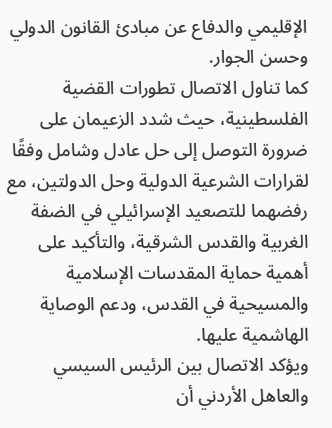الإقليمي والدفاع عن مبادئ القانون الدولي وحسن الجوار.
كما تناول الاتصال تطورات القضية الفلسطينية، حيث شدد الزعيمان على ضرورة التوصل إلى حل عادل وشامل وفقًا لقرارات الشرعية الدولية وحل الدولتين، مع رفضهما للتصعيد الإسرائيلي في الضفة الغربية والقدس الشرقية، والتأكيد على أهمية حماية المقدسات الإسلامية والمسيحية في القدس، ودعم الوصاية الهاشمية عليها.
ويؤكد الاتصال بين الرئيس السيسي والعاهل الأردني أن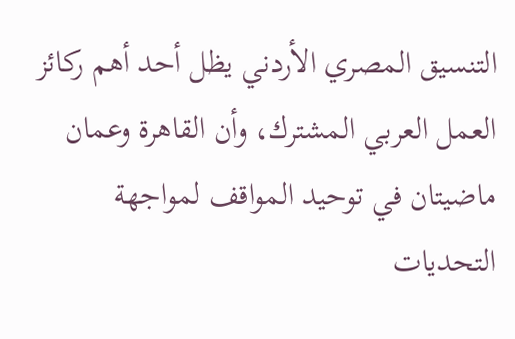التنسيق المصري الأردني يظل أحد أهم ركائز العمل العربي المشترك، وأن القاهرة وعمان ماضيتان في توحيد المواقف لمواجهة التحديات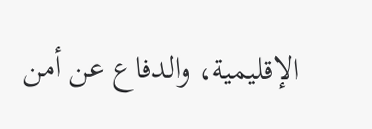الإقليمية، والدفاع عن أمن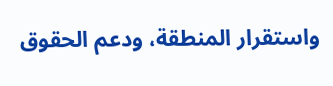واستقرار المنطقة، ودعم الحقوق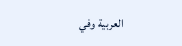العربية وفي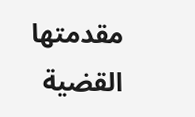مقدمتها القضية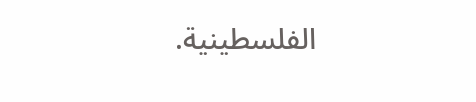الفلسطينية.